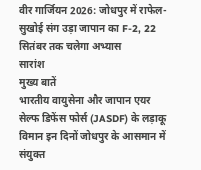वीर गार्जियन 2026: जोधपुर में राफेल-सुखोई संग उड़ा जापान का F-2, 22 सितंबर तक चलेगा अभ्यास
सारांश
मुख्य बातें
भारतीय वायुसेना और जापान एयर सेल्फ डिफेंस फोर्स (JASDF) के लड़ाकू विमान इन दिनों जोधपुर के आसमान में संयुक्त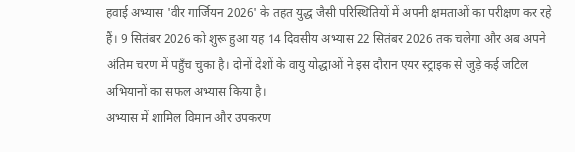हवाई अभ्यास 'वीर गार्जियन 2026' के तहत युद्ध जैसी परिस्थितियों में अपनी क्षमताओं का परीक्षण कर रहे हैं। 9 सितंबर 2026 को शुरू हुआ यह 14 दिवसीय अभ्यास 22 सितंबर 2026 तक चलेगा और अब अपने अंतिम चरण में पहुँच चुका है। दोनों देशों के वायु योद्धाओं ने इस दौरान एयर स्ट्राइक से जुड़े कई जटिल अभियानों का सफल अभ्यास किया है।
अभ्यास में शामिल विमान और उपकरण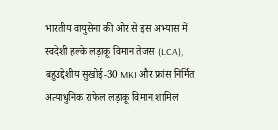भारतीय वायुसेना की ओर से इस अभ्यास में स्वदेशी हल्के लड़ाकू विमान तेजस (LCA), बहुउद्देशीय सुखोई-30 MKI और फ्रांस निर्मित अत्याधुनिक राफेल लड़ाकू विमान शामिल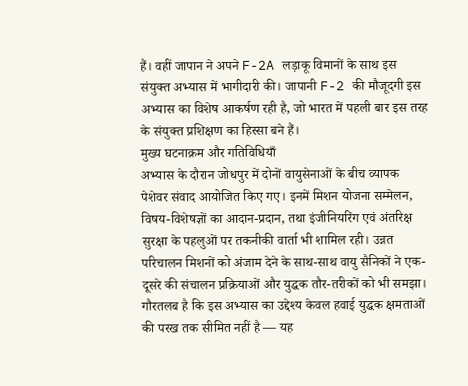हैं। वहीं जापान ने अपने F-2A लड़ाकू विमानों के साथ इस संयुक्त अभ्यास में भागीदारी की। जापानी F-2 की मौजूदगी इस अभ्यास का विशेष आकर्षण रही है, जो भारत में पहली बार इस तरह के संयुक्त प्रशिक्षण का हिस्सा बने हैं।
मुख्य घटनाक्रम और गतिविधियाँ
अभ्यास के दौरान जोधपुर में दोनों वायुसेनाओं के बीच व्यापक पेशेवर संवाद आयोजित किए गए। इनमें मिशन योजना सम्मेलन, विषय-विशेषज्ञों का आदान-प्रदान, तथा इंजीनियरिंग एवं अंतरिक्ष सुरक्षा के पहलुओं पर तकनीकी वार्ता भी शामिल रही। उन्नत परिचालन मिशनों को अंजाम देने के साथ-साथ वायु सैनिकों ने एक-दूसरे की संचालन प्रक्रियाओं और युद्धक तौर-तरीकों को भी समझा।
गौरतलब है कि इस अभ्यास का उद्देश्य केवल हवाई युद्धक क्षमताओं की परख तक सीमित नहीं है — यह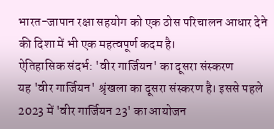भारत-जापान रक्षा सहयोग को एक ठोस परिचालन आधार देने की दिशा में भी एक महत्वपूर्ण कदम है।
ऐतिहासिक संदर्भ: 'वीर गार्जियन' का दूसरा संस्करण
यह 'वीर गार्जियन' श्रृंखला का दूसरा संस्करण है। इससे पहले 2023 में 'वीर गार्जियन 23' का आयोजन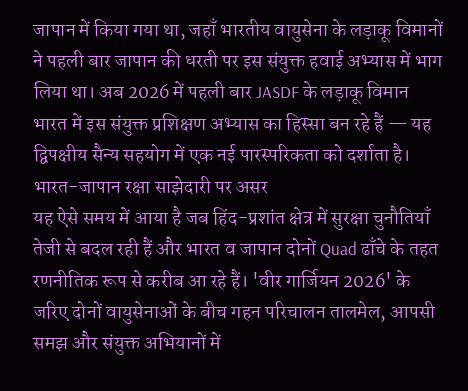जापान में किया गया था, जहाँ भारतीय वायुसेना के लड़ाकू विमानों ने पहली बार जापान की धरती पर इस संयुक्त हवाई अभ्यास में भाग लिया था। अब 2026 में पहली बार JASDF के लड़ाकू विमान भारत में इस संयुक्त प्रशिक्षण अभ्यास का हिस्सा बन रहे हैं — यह द्विपक्षीय सैन्य सहयोग में एक नई पारस्परिकता को दर्शाता है।
भारत-जापान रक्षा साझेदारी पर असर
यह ऐसे समय में आया है जब हिंद-प्रशांत क्षेत्र में सुरक्षा चुनौतियाँ तेजी से बदल रही हैं और भारत व जापान दोनों Quad ढाँचे के तहत रणनीतिक रूप से करीब आ रहे हैं। 'वीर गार्जियन 2026' के जरिए दोनों वायुसेनाओं के बीच गहन परिचालन तालमेल, आपसी समझ और संयुक्त अभियानों में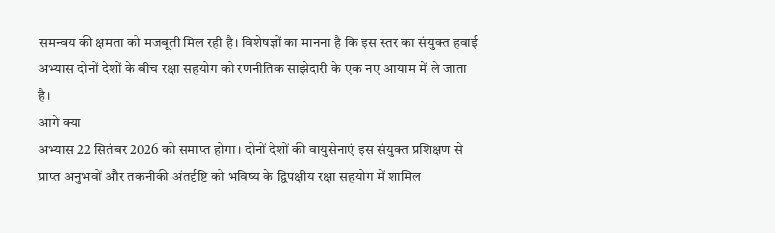समन्वय की क्षमता को मजबूती मिल रही है। विशेषज्ञों का मानना है कि इस स्तर का संयुक्त हवाई अभ्यास दोनों देशों के बीच रक्षा सहयोग को रणनीतिक साझेदारी के एक नए आयाम में ले जाता है।
आगे क्या
अभ्यास 22 सितंबर 2026 को समाप्त होगा। दोनों देशों की वायुसेनाएं इस संयुक्त प्रशिक्षण से प्राप्त अनुभवों और तकनीकी अंतर्दृष्टि को भविष्य के द्विपक्षीय रक्षा सहयोग में शामिल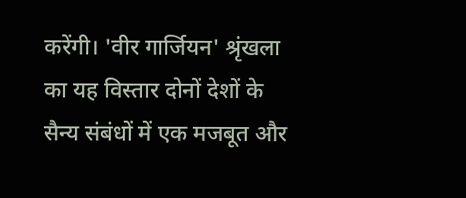करेंगी। 'वीर गार्जियन' श्रृंखला का यह विस्तार दोनों देशों के सैन्य संबंधों में एक मजबूत और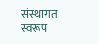संस्थागत स्वरूप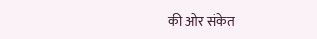की ओर संकेत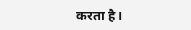करता है।